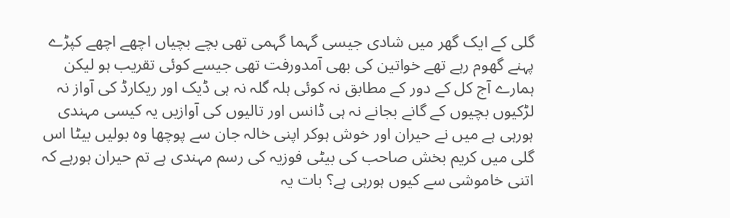گلی کے ایک گھر میں شادی جیسی گہما گہمی تھی بچے بچیاں اچھے اچھے کپڑے پہنے گھوم رہے تھے خواتین کی بھی آمدورفت تھی جیسے کوئی تقریب ہو لیکن ہمارے آج کل کے دور کے مطابق نہ کوئی ہلہ گلہ نہ ہی ڈیک اور ریکارڈ کی آواز نہ لڑکیوں بچیوں کے گانے بجانے نہ ہی ڈانس اور تالیوں کی آوازیں یہ کیسی مہندی ہورہی ہے میں نے حیران اور خوش ہوکر اپنی خالہ جان سے پوچھا وہ بولیں بیٹا اس گلی میں کریم بخش صاحب کی بیٹی فوزیہ کی رسم مہندی ہے تم حیران ہورہے کہ اتنی خاموشی سے کیوں ہورہی ہے؟ بات یہ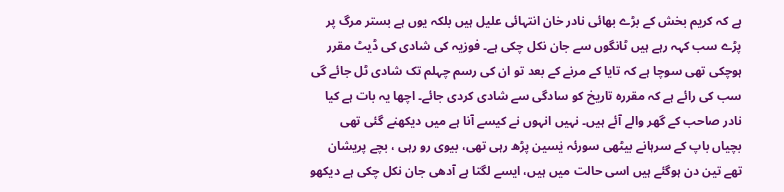ہے کہ کریم بخش کے بڑے بھائی نادر خان انتہائی علیل ہیں بلکہ یوں ہے بستر مرگ پر پڑے سب کہہ رہے ہیں ٹانگوں سے جان نکل چکی ہے۔ فوزیہ کی شادی کی ڈیٹ مقرر ہوچکی تھی سوچا ہے کہ تایا کے مرنے کے بعد تو ان کی رسم چہلم تک شادی ٹل جائے گی سب کی رائے ہے کہ مقررہ تاریخ کو سادگی سے شادی کردی جائے۔ اچھا یہ بات ہے کیا نادر صاحب کے گھر والے آئے ہیں۔ نہیں انہوں نے کیسے آنا ہے میں دیکھنے گئی تھی بچیاں باپ کے سرہانے بیٹھی سورئہ یٰسین پڑھ رہی تھی، بیوی رو رہی ، بچے پریشان تھے تین دن ہوگئے ہیں اسی حالت میں ہیں، ایسے لگتا ہے آدھی جان نکل چکی ہے دیکھو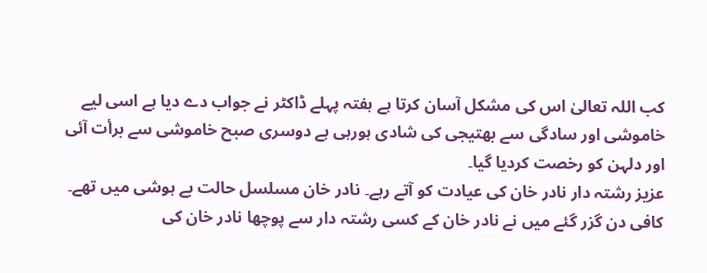کب اللہ تعالیٰ اس کی مشکل آسان کرتا ہے ہفتہ پہلے ڈاکٹر نے جواب دے دیا ہے اسی لیے خاموشی اور سادگی سے بھتیجی کی شادی ہورہی ہے دوسری صبح خاموشی سے برأت آئی اور دلہن کو رخصت کردیا گیا۔
عزیز رشتہ دار نادر خان کی عیادت کو آتے رہے۔ نادر خان مسلسل حالت بے ہوشی میں تھے۔ کافی دن گزر گئے میں نے نادر خان کے کسی رشتہ دار سے پوچھا نادر خان کی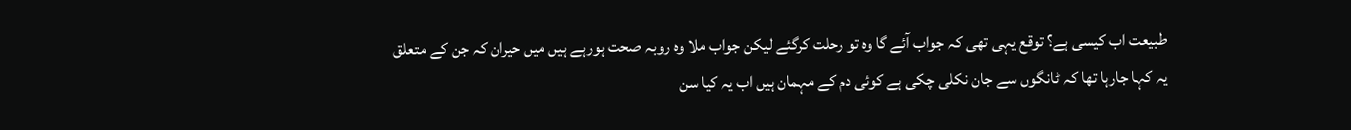طبیعت اب کیسی ہے؟ توقع یہی تھی کہ جواب آئے گا وہ تو رحلت کرگئے لیکن جواب ملا وہ روبہ صحت ہورہے ہیں میں حیران کہ جن کے متعلق یہ کہا جارہا تھا کہ ٹانگوں سے جان نکلی چکی ہے کوئی دم کے مہمان ہیں اب یہ کیا سن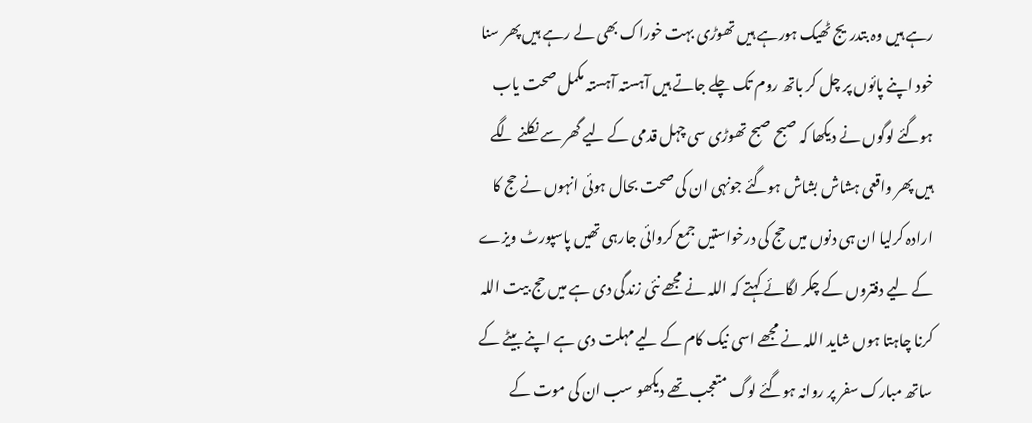رہے ہیں وہ بتدریج ٹھیک ہورہے ہیں تھوڑی بہت خوراک بھی لے رہے ہیں پھر سنا خود اپنے پائوں پر چل کر باتھ روم تک چلے جاتے ہیں آہستہ آہستہ مکمل صحت یاب ہوگئے لوگوں نے دیکھا کہ صبح صبح تھوڑی سی چہل قدمی کے لیے گھر سے نکلنے لگے ہیں پھر واقعی ہشاش بشاش ہوگئے جونہی ان کی صحت بحال ہوئی انہوں نے حج کا ارادہ کرلیا ان ہی دنوں میں حج کی درخواستیں جمع کروائی جارہی تھیں پاسپورٹ ویزے کے لیے دفتروں کے چکر لگائے کہتے کہ اللہ نے مجھے نئی زندگی دی ہے میں حج بیت اللہ کرنا چاہتا ہوں شاید اللہ نے مجھے اسی نیک کام کے لیے مہلت دی ہے اپنے بیٹے کے ساتھ مبارک سفر پر روانہ ہوگئے لوگ متعجب تھے دیکھو سب ان کی موت کے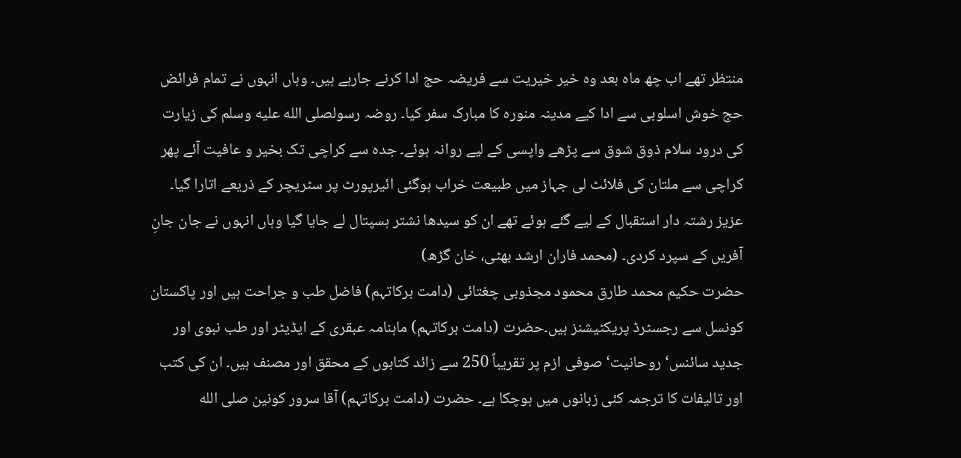منتظر تھے اب چھ ماہ بعد وہ خیر خیریت سے فریضہ حج ادا کرنے جارہے ہیں۔ وہاں انہوں نے تمام فرائض حج خوش اسلوبی سے ادا کیے مدینہ منورہ کا مبارک سفر کیا۔ روضہ رسولصلى الله عليه وسلم کی زیارت کی درود سلام ذوق شوق سے پڑھے واپسی کے لیے روانہ ہوئے۔ جدہ سے کراچی تک بخیر و عافیت آئے پھر کراچی سے ملتان کی فلائٹ لی جہاز میں طبیعت خراب ہوگئی ائیرپورٹ پر سٹریچر کے ذریعے اتارا گیا۔ عزیز رشتہ دار استقبال کے لیے گئے ہوئے تھے ان کو سیدھا نشتر ہسپتال لے جایا گیا وہاں انہوں نے جان جانِ آفریں کے سپرد کردی۔ (محمد فاران ارشد بھٹی، خان گڑھ)
حضرت حکیم محمد طارق محمود مجذوبی چغتائی (دامت برکاتہم) فاضل طب و جراحت ہیں اور پاکستان کونسل سے رجسٹرڈ پریکٹیشنز ہیں۔حضرت (دامت برکاتہم) ماہنامہ عبقری کے ایڈیٹر اور طب نبوی اور جدید سائنس‘ روحانیت‘ صوفی ازم پر تقریباً 250 سے زائد کتابوں کے محقق اور مصنف ہیں۔ ان کی کتب اور تالیفات کا ترجمہ کئی زبانوں میں ہوچکا ہے۔ حضرت (دامت برکاتہم) آقا سرور کونین صلى الله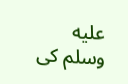عليه وسلم کی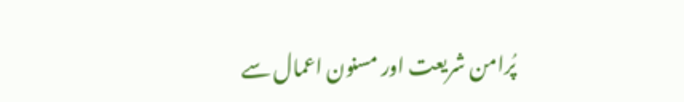پُرامن شریعت اور مسنون اعمال سے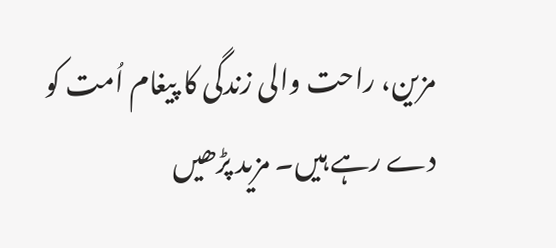مزین، راحت والی زندگی کا پیغام اُمت کو دے رہے ہیں۔ مزید پڑھیں